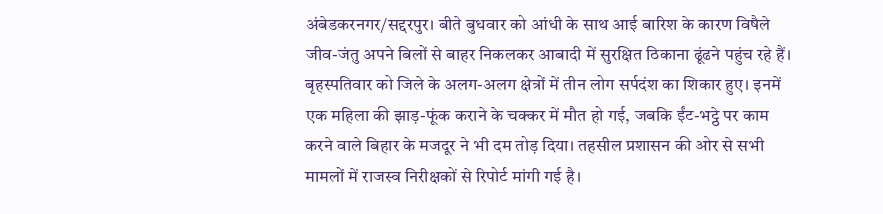अंबेडकरनगर/सद्दरपुर। बीते बुधवार को आंधी के साथ आई बारिश के कारण विषैले जीव-जंतु अपने बिलों से बाहर निकलकर आबादी में सुरक्षित ठिकाना ढूंढने पहुंच रहे हैं। बृहस्पतिवार को जिले के अलग-अलग क्षेत्रों में तीन लोग सर्पदंश का शिकार हुए। इनमें एक महिला की झाड़-फूंक कराने के चक्कर में मौत हो गई, जबकि ईंट-भट्ठे पर काम करने वाले बिहार के मजदूर ने भी दम तोड़ दिया। तहसील प्रशासन की ओर से सभी मामलों में राजस्व निरीक्षकों से रिपोर्ट मांगी गई है।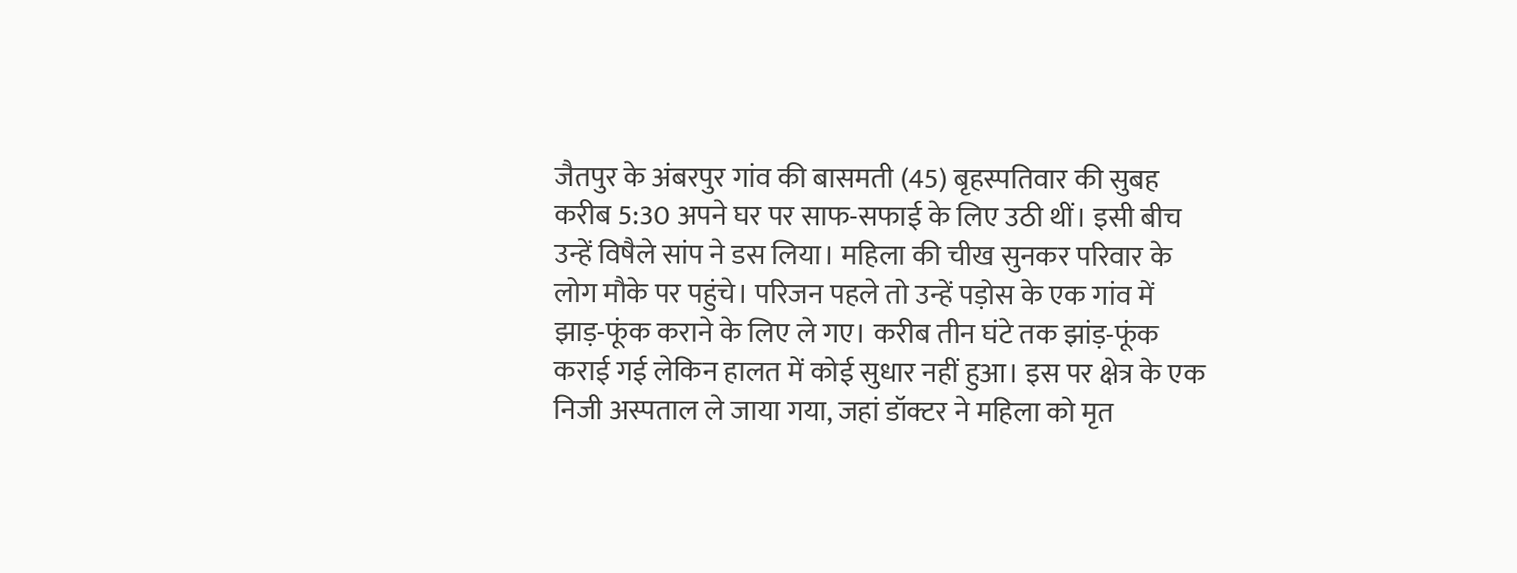जैतपुर के अंबरपुर गांव की बासमती (45) बृहस्पतिवार की सुबह करीब 5:30 अपने घर पर साफ-सफाई के लिए उठी थीं। इसी बीच उन्हें विषैले सांप ने डस लिया। महिला की चीख सुनकर परिवार के लोग मौके पर पहुंचे। परिजन पहले तो उन्हें पड़ोस के एक गांव में झाड़-फूंक कराने के लिए ले गए। करीब तीन घंटे तक झांड़-फूंक कराई गई लेकिन हालत में कोई सुधार नहीं हुआ। इस पर क्षेत्र के एक निजी अस्पताल ले जाया गया, जहां डॉक्टर ने महिला को मृत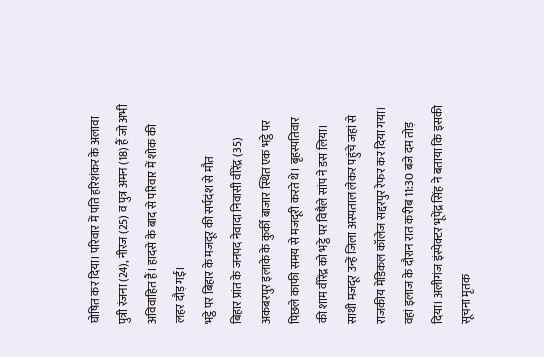घोषित कर दिया। परिवार में पति हरिशंकर के अलावा पुत्री रंजना (24), नीरज (25) व पुत्र अमन (18) हैं जो अभी अविवाहित हैं। हादसे के बाद से परिवार में शोक की लहर दौड़ गई।
भट्ठे पर बिहार के मजदूर की सर्पदंश से मौत
बिहार प्रांत के जनपद नेवादा निवासी वीरेंद्र (35) अकबरपुर इलाके के कुर्की बाजार स्थित एक भट्ठे पर पिछले काफी समय से मजदूरी करते थे। बृहस्पतिवार की शाम वीरेंद्र को भट्ठे पर विषैले सांप ने डस लिया। साथी मजदूर उन्हें जिला अस्पताल लेकर पहुंचे जहां से राजकीय मेडिकल कॉलेज सद्दरपुर रेफर कर दिया गया। वहां इलाज के दौरान रात करीब 11:30 बजे दम तोड़ दिया। अलीगंज इंस्पेक्टर भूपेंद्र सिंह ने बताया कि इसकी सूचना मृतक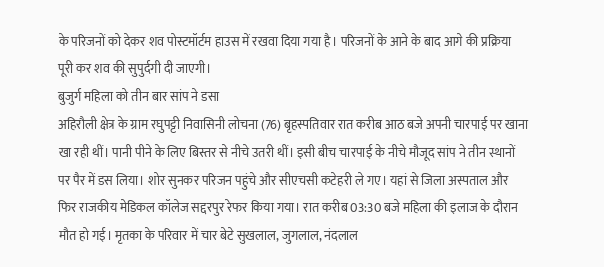के परिजनों को देकर शव पोस्टमॉर्टम हाउस में रखवा दिया गया है। परिजनों के आने के बाद आगे की प्रक्रिया पूरी कर शव की सुपुर्दगी दी जाएगी।
बुजुर्ग महिला को तीन बार सांप ने डसा
अहिरौली क्षेत्र के ग्राम रघुपट्टी निवासिनी लोचना (76) बृहस्पतिवार रात करीब आठ बजे अपनी चारपाई पर खाना खा रही थीं। पानी पीने के लिए बिस्तर से नीचे उतरी थीं। इसी बीच चारपाई के नीचे मौजूद सांप ने तीन स्थानों पर पैर में डस लिया। शोर सुनकर परिजन पहुंचे और सीएचसी कटेहरी ले गए। यहां से जिला अस्पताल और फिर राजकीय मेडिकल कॉलेज सद्दरपुर रेफर किया गया। रात करीब 03:30 बजे महिला की इलाज के दौरान मौत हो गई। मृतका के परिवार में चार बेटे सुखलाल, जुगलाल, नंदलाल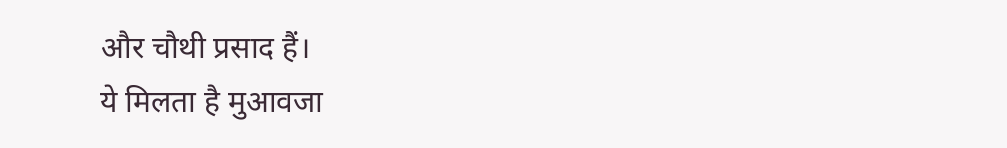और चौथी प्रसाद हैं।
ये मिलता है मुआवजा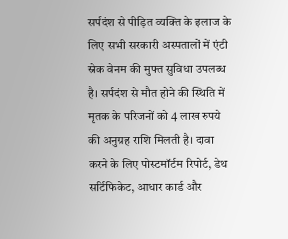सर्पदंश से पीड़ित व्यक्ति के इलाज के लिए सभी सरकारी अस्पतालों में एंटी स्नेक वेनम की मुफ्त सुविधा उपलब्ध है। सर्पदंश से मौत होने की स्थिति में मृतक के परिजनों को 4 लाख रुपये की अनुग्रह राशि मिलती है। दावा करने के लिए पोस्टमॉर्टम रिपोर्ट, डेथ सर्टिफिकेट, आधार कार्ड और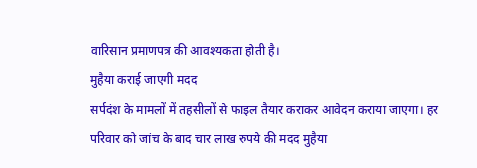वारिसान प्रमाणपत्र की आवश्यकता होती है।
मुहैया कराई जाएगी मदद
सर्पदंश के मामलों में तहसीलों से फाइल तैयार कराकर आवेदन कराया जाएगा। हर परिवार को जांच के बाद चार लाख रुपये की मदद मुहैया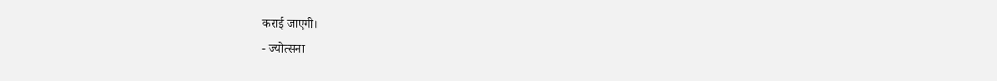कराई जाएगी।
- ज्योत्सना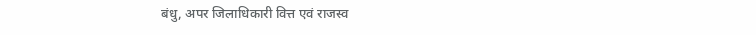बंधु, अपर जिलाधिकारी वित्त एवं राजस्व